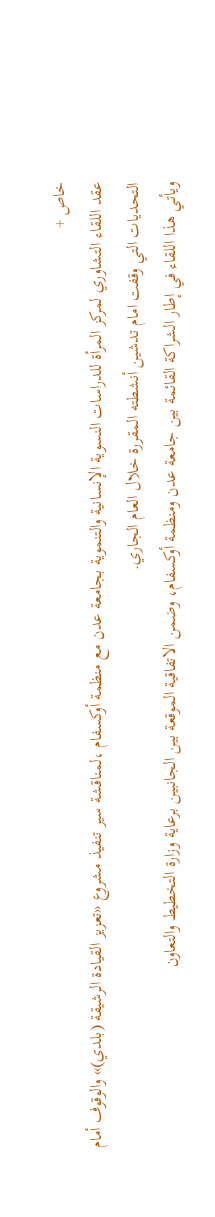خاص +
عقد اللقاء التشاوري لمركز المرأة للدراسات النسوية الإنسانية والتنموية بجامعة عدن مع منظمة أوكسفام ،لمناقشة سير تنفيذ مشروع «تعزيز القيادة الرشيقة (بلدي)» والوقوف أمام التحديات التي وقفت امام تدشين أنشطته المقررة خلال العام الجاري.
ويأتي هذا اللقاء في إطار الشراكة القائمة بين جامعة عدن ومنظمة أوكسفام، وضمن الاتفاقية الموقعة بين الجانبين برعاية وزارة التخطيط والتعاون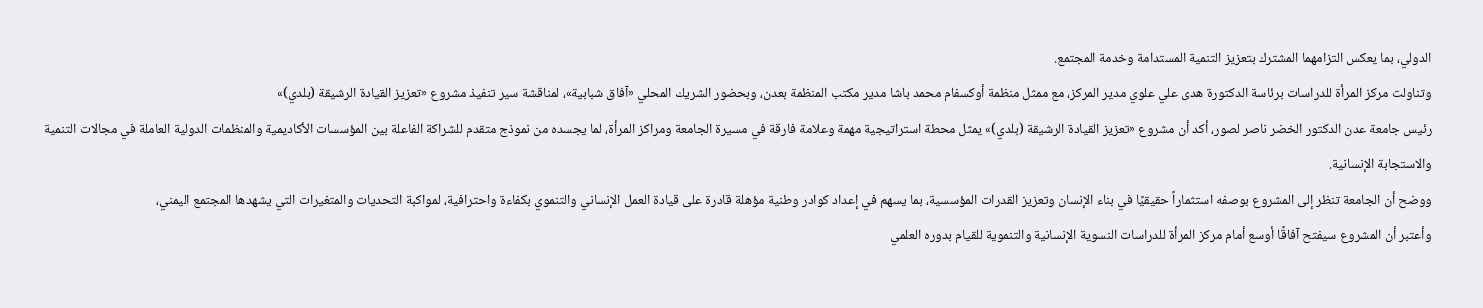الدولي، بما يعكس التزامهما المشترك بتعزيز التنمية المستدامة وخدمة المجتمع.
وتناولت مركز المرأة للدراسات برئاسة الدكتورة هدى علي علوي مدير المركز، مع ممثل منظمة أوكسفام محمد باشا مدير مكتب المنظمة بعدن، وبحضور الشريك المحلي «آفاق شبابية»، لمناقشة سير تنفيذ مشروع «تعزيز القيادة الرشيقة (بلدي)»
رئيس جامعة عدن الدكتور الخضر ناصر لصور، أكد أن مشروع «تعزيز القيادة الرشيقة (بلدي)» يمثل محطة استراتيجية مهمة وعلامة فارقة في مسيرة الجامعة ومراكز المرأة، لما يجسده من نموذج متقدم للشراكة الفاعلة بين المؤسسات الأكاديمية والمنظمات الدولية العاملة في مجالات التنمية والاستجابة الإنسانية.
ووضح أن الجامعة تنظر إلى المشروع بوصفه استثماراً حقيقيًا في بناء الإنسان وتعزيز القدرات المؤسسية، بما يسهم في إعداد كوادر وطنية مؤهلة قادرة على قيادة العمل الإنساني والتنموي بكفاءة واحترافية، لمواكبة التحديات والمتغيرات التي يشهدها المجتمع اليمني،
وأعتبر أن المشروع سيفتح آفاقًا أوسع أمام مركز المرأة للدراسات النسوية الإنسانية والتنموية للقيام بدوره العلمي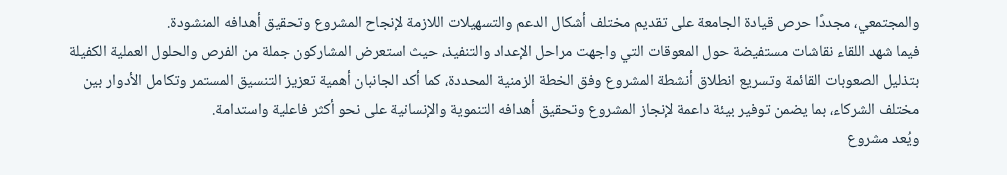والمجتمعي، مجددًا حرص قيادة الجامعة على تقديم مختلف أشكال الدعم والتسهيلات اللازمة لإنجاح المشروع وتحقيق أهدافه المنشودة.
فيما شهد اللقاء نقاشات مستفيضة حول المعوقات التي واجهت مراحل الإعداد والتنفيذ، حيث استعرض المشاركون جملة من الفرص والحلول العملية الكفيلة بتذليل الصعوبات القائمة وتسريع انطلاق أنشطة المشروع وفق الخطة الزمنية المحددة، كما أكد الجانبان أهمية تعزيز التنسيق المستمر وتكامل الأدوار بين مختلف الشركاء، بما يضمن توفير بيئة داعمة لإنجاز المشروع وتحقيق أهدافه التنموية والإنسانية على نحو أكثر فاعلية واستدامة.
ويُعد مشروع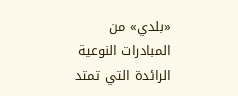«بلدي» من المبادرات النوعية الرائدة التي تمتد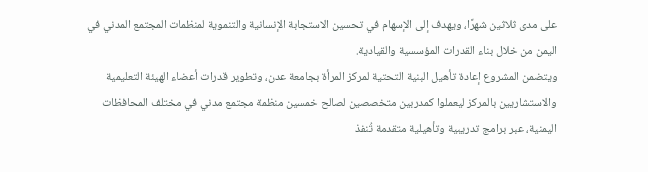على مدى ثلاثين شهرًا، ويهدف إلى الإسهام في تحسين الاستجابة الإنسانية والتنموية لمنظمات المجتمع المدني في اليمن من خلال بناء القدرات المؤسسية والقيادية.
ويتضمن المشروع إعادة تأهيل البنية التحتية لمركز المرأة بجامعة عدن، وتطوير قدرات أعضاء الهيئة التعليمية والاستشاريين بالمركز ليعملوا كمدربين متخصصين لصالح خمسين منظمة مجتمع مدني في مختلف المحافظات اليمنية، عبر برامج تدريبية وتأهيلية متقدمة تُنفذ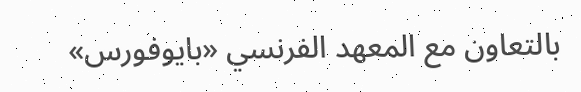بالتعاون مع المعهد الفرنسي «بايوفورس»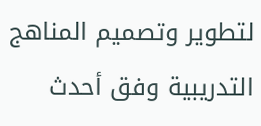لتطوير وتصميم المناهج التدريبية وفق أحدث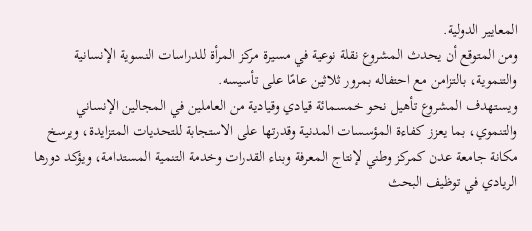المعايير الدولية.
ومن المتوقع أن يحدث المشروع نقلة نوعية في مسيرة مركز المرأة للدراسات النسوية الإنسانية والتنموية، بالتزامن مع احتفاله بمرور ثلاثين عامًا على تأسيسه.
ويستهدف المشروع تأهيل نحو خمسمائة قيادي وقيادية من العاملين في المجالين الإنساني والتنموي، بما يعزز كفاءة المؤسسات المدنية وقدرتها على الاستجابة للتحديات المتزايدة، ويرسخ مكانة جامعة عدن كمركز وطني لإنتاج المعرفة وبناء القدرات وخدمة التنمية المستدامة، ويؤكد دورها الريادي في توظيف البحث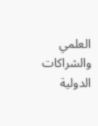العلمي والشراكات الدولية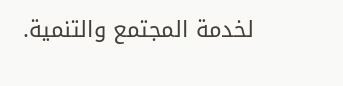لخدمة المجتمع والتنمية.